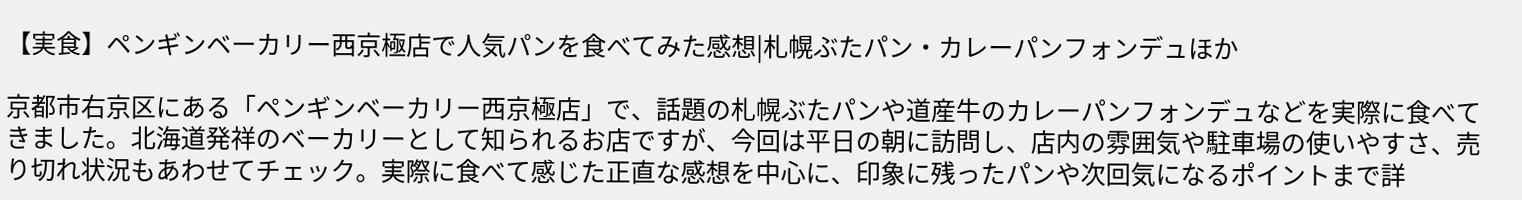【実食】ペンギンベーカリー西京極店で人気パンを食べてみた感想|札幌ぶたパン・カレーパンフォンデュほか

京都市右京区にある「ペンギンベーカリー西京極店」で、話題の札幌ぶたパンや道産牛のカレーパンフォンデュなどを実際に食べてきました。北海道発祥のベーカリーとして知られるお店ですが、今回は平日の朝に訪問し、店内の雰囲気や駐車場の使いやすさ、売り切れ状況もあわせてチェック。実際に食べて感じた正直な感想を中心に、印象に残ったパンや次回気になるポイントまで詳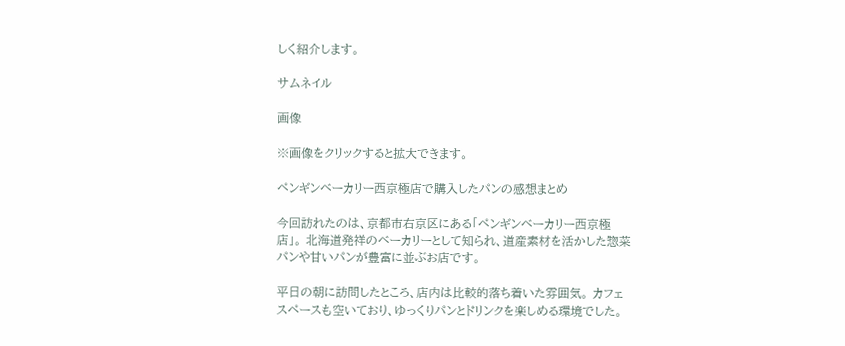しく紹介します。

サムネイル

画像

※画像をクリックすると拡大できます。

ペンギンベーカリー西京極店で購入したパンの感想まとめ

今回訪れたのは、京都市右京区にある「ペンギンベーカリー西京極店」。 北海道発祥のベーカリーとして知られ、道産素材を活かした惣菜パンや甘いパンが豊富に並ぶお店です。

平日の朝に訪問したところ、店内は比較的落ち着いた雰囲気。 カフェスペースも空いており、ゆっくりパンとドリンクを楽しめる環境でした。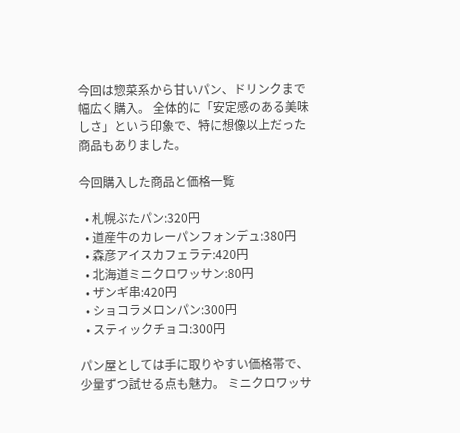今回は惣菜系から甘いパン、ドリンクまで幅広く購入。 全体的に「安定感のある美味しさ」という印象で、特に想像以上だった商品もありました。

今回購入した商品と価格一覧

  • 札幌ぶたパン:320円
  • 道産牛のカレーパンフォンデュ:380円
  • 森彦アイスカフェラテ:420円
  • 北海道ミニクロワッサン:80円
  • ザンギ串:420円
  • ショコラメロンパン:300円
  • スティックチョコ:300円

パン屋としては手に取りやすい価格帯で、少量ずつ試せる点も魅力。 ミニクロワッサ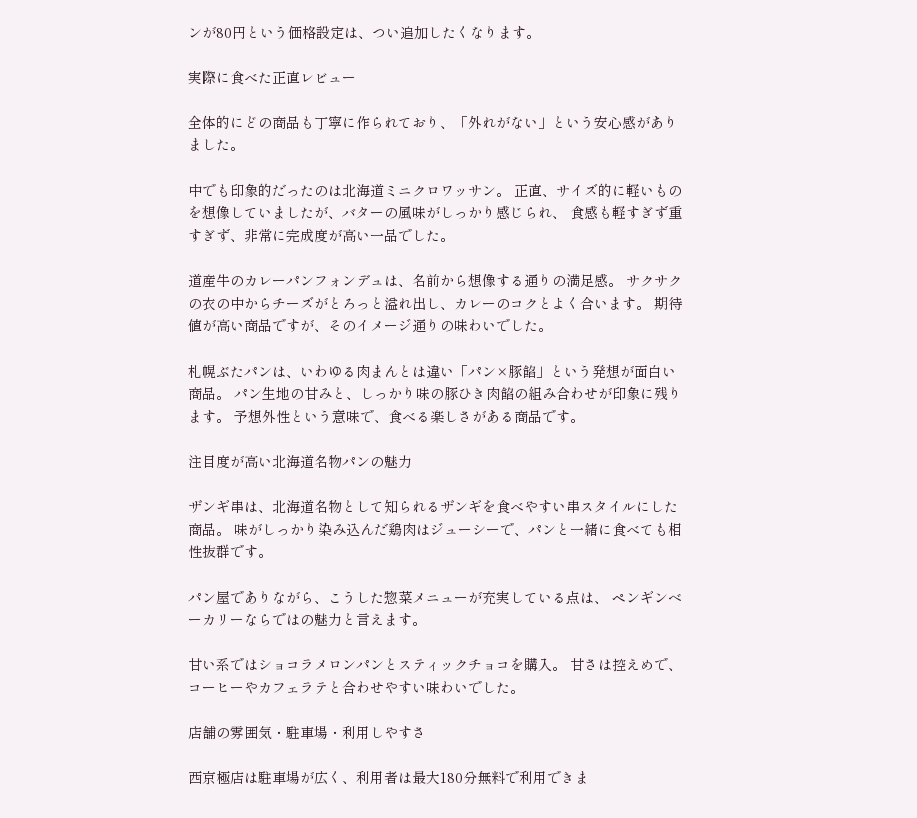ンが80円という価格設定は、つい追加したくなります。

実際に食べた正直レビュー

全体的にどの商品も丁寧に作られており、「外れがない」という安心感がありました。

中でも印象的だったのは北海道ミニクロワッサン。 正直、サイズ的に軽いものを想像していましたが、バターの風味がしっかり感じられ、 食感も軽すぎず重すぎず、非常に完成度が高い一品でした。

道産牛のカレーパンフォンデュは、名前から想像する通りの満足感。 サクサクの衣の中からチーズがとろっと溢れ出し、カレーのコクとよく合います。 期待値が高い商品ですが、そのイメージ通りの味わいでした。

札幌ぶたパンは、いわゆる肉まんとは違い「パン×豚餡」という発想が面白い商品。 パン生地の甘みと、しっかり味の豚ひき肉餡の組み合わせが印象に残ります。 予想外性という意味で、食べる楽しさがある商品です。

注目度が高い北海道名物パンの魅力

ザンギ串は、北海道名物として知られるザンギを食べやすい串スタイルにした商品。 味がしっかり染み込んだ鶏肉はジューシーで、パンと一緒に食べても相性抜群です。

パン屋でありながら、こうした惣菜メニューが充実している点は、 ペンギンベーカリーならではの魅力と言えます。

甘い系ではショコラメロンパンとスティックチョコを購入。 甘さは控えめで、コーヒーやカフェラテと合わせやすい味わいでした。

店舗の雰囲気・駐車場・利用しやすさ

西京極店は駐車場が広く、利用者は最大180分無料で利用できま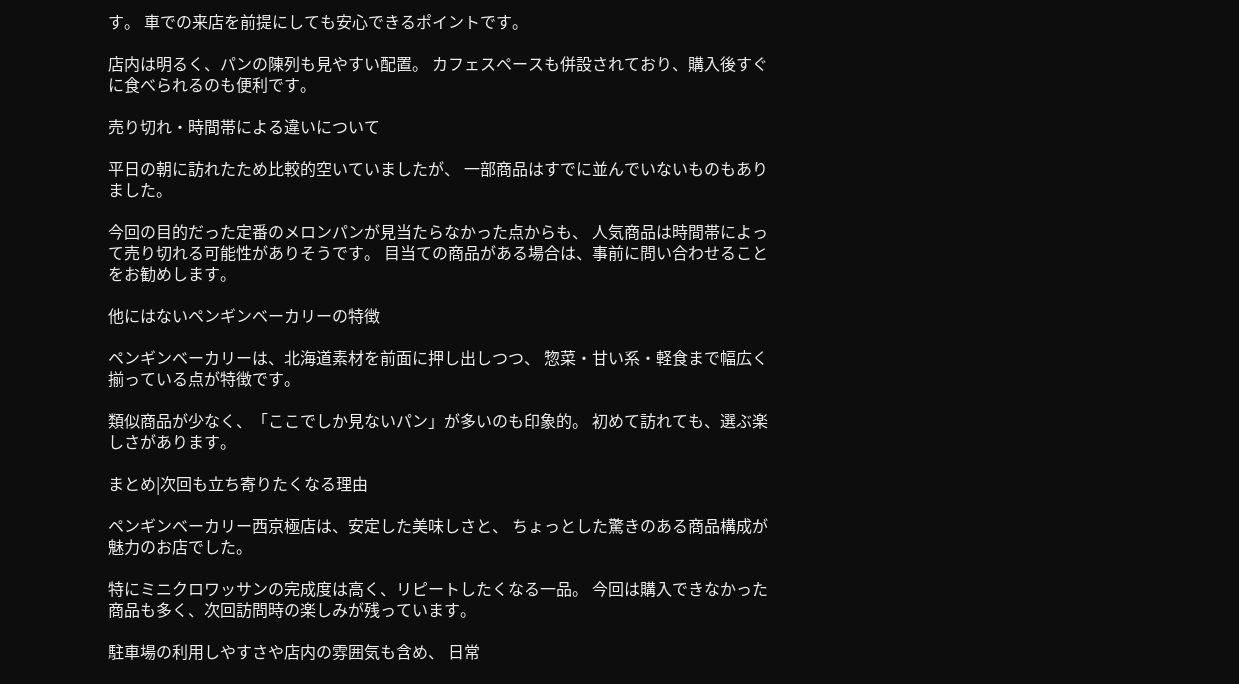す。 車での来店を前提にしても安心できるポイントです。

店内は明るく、パンの陳列も見やすい配置。 カフェスペースも併設されており、購入後すぐに食べられるのも便利です。

売り切れ・時間帯による違いについて

平日の朝に訪れたため比較的空いていましたが、 一部商品はすでに並んでいないものもありました。

今回の目的だった定番のメロンパンが見当たらなかった点からも、 人気商品は時間帯によって売り切れる可能性がありそうです。 目当ての商品がある場合は、事前に問い合わせることをお勧めします。

他にはないペンギンベーカリーの特徴

ペンギンベーカリーは、北海道素材を前面に押し出しつつ、 惣菜・甘い系・軽食まで幅広く揃っている点が特徴です。

類似商品が少なく、「ここでしか見ないパン」が多いのも印象的。 初めて訪れても、選ぶ楽しさがあります。

まとめ|次回も立ち寄りたくなる理由

ペンギンベーカリー西京極店は、安定した美味しさと、 ちょっとした驚きのある商品構成が魅力のお店でした。

特にミニクロワッサンの完成度は高く、リピートしたくなる一品。 今回は購入できなかった商品も多く、次回訪問時の楽しみが残っています。

駐車場の利用しやすさや店内の雰囲気も含め、 日常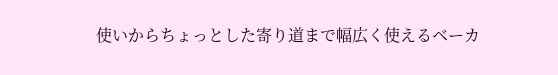使いからちょっとした寄り道まで幅広く使えるベーカ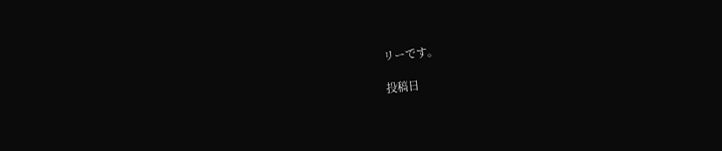リーです。

投稿日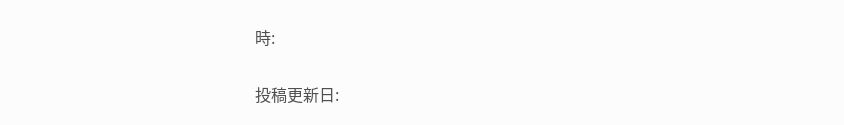時:

投稿更新日: